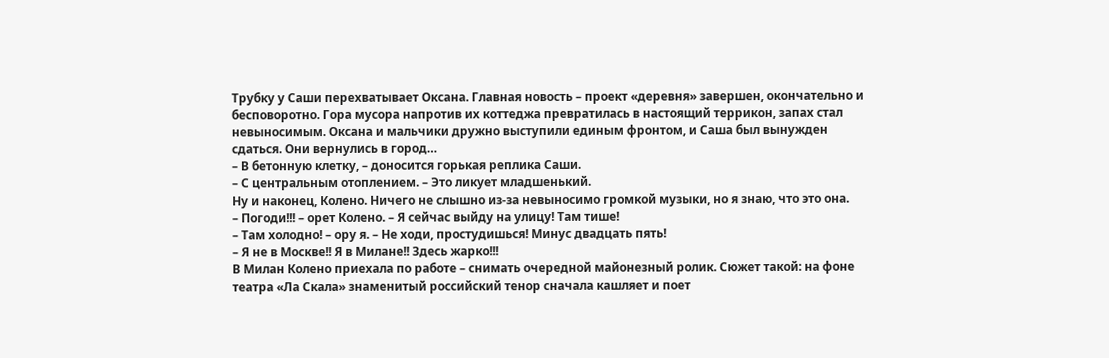Трубку у Саши перехватывает Оксана. Главная новость – проект «деревня» завершен, окончательно и бесповоротно. Гора мусора напротив их коттеджа превратилась в настоящий террикон, запах стал невыносимым. Оксана и мальчики дружно выступили единым фронтом, и Саша был вынужден сдаться. Они вернулись в город…
– В бетонную клетку, – доносится горькая реплика Саши.
– С центральным отоплением. – Это ликует младшенький.
Ну и наконец, Колено. Ничего не слышно из-за невыносимо громкой музыки, но я знаю, что это она.
– Погоди!!! – орет Колено. – Я сейчас выйду на улицу! Там тише!
– Там холодно! – ору я. – Не ходи, простудишься! Минус двадцать пять!
– Я не в Москве!! Я в Милане!! Здесь жарко!!!
В Милан Колено приехала по работе – снимать очередной майонезный ролик. Сюжет такой: на фоне театра «Ла Скала» знаменитый российский тенор сначала кашляет и поет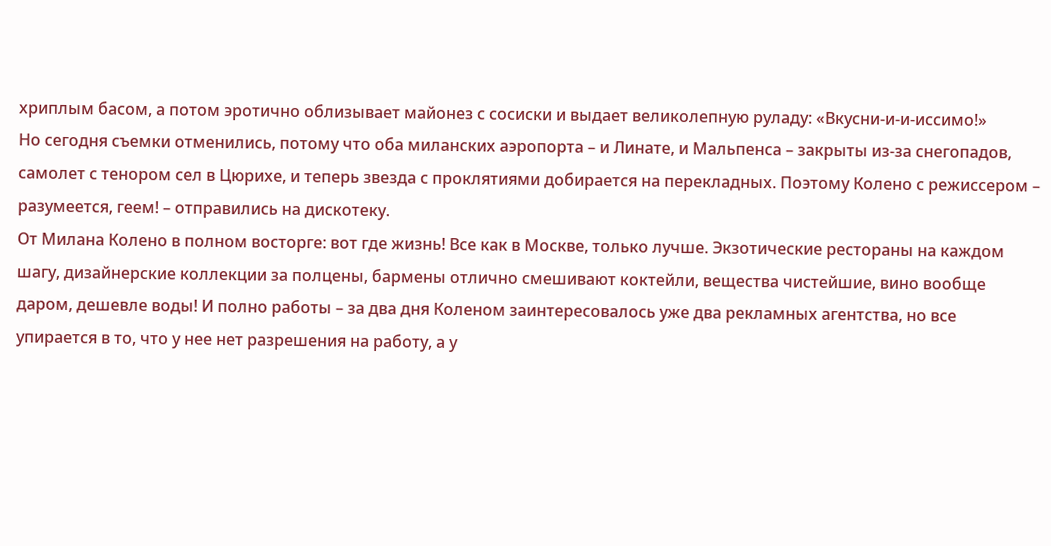хриплым басом, а потом эротично облизывает майонез с сосиски и выдает великолепную руладу: «Вкусни-и-и-иссимо!»
Но сегодня съемки отменились, потому что оба миланских аэропорта – и Линате, и Мальпенса – закрыты из-за снегопадов, самолет с тенором сел в Цюрихе, и теперь звезда с проклятиями добирается на перекладных. Поэтому Колено с режиссером – разумеется, геем! – отправились на дискотеку.
От Милана Колено в полном восторге: вот где жизнь! Все как в Москве, только лучше. Экзотические рестораны на каждом шагу, дизайнерские коллекции за полцены, бармены отлично смешивают коктейли, вещества чистейшие, вино вообще даром, дешевле воды! И полно работы – за два дня Коленом заинтересовалось уже два рекламных агентства, но все упирается в то, что у нее нет разрешения на работу, а у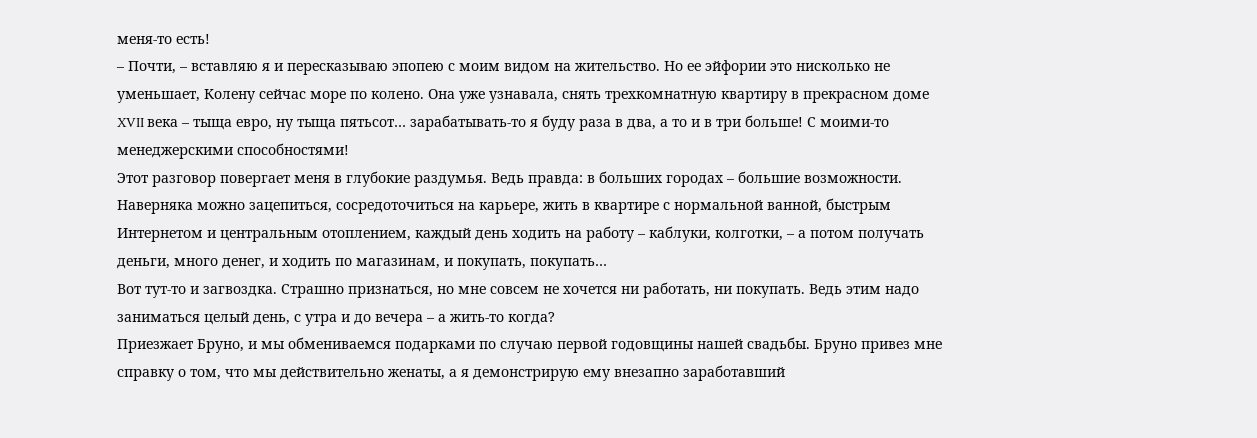меня-то есть!
– Почти, – вставляю я и пересказываю эпопею с моим видом на жительство. Но ее эйфории это нисколько не уменьшает, Колену сейчас море по колено. Она уже узнавала, снять трехкомнатную квартиру в прекрасном доме XVII века – тыща евро, ну тыща пятьсот… зарабатывать-то я буду раза в два, а то и в три больше! С моими-то менеджерскими способностями!
Этот разговор повергает меня в глубокие раздумья. Ведь правда: в больших городах – большие возможности. Наверняка можно зацепиться, сосредоточиться на карьере, жить в квартире с нормальной ванной, быстрым Интернетом и центральным отоплением, каждый день ходить на работу – каблуки, колготки, – а потом получать деньги, много денег, и ходить по магазинам, и покупать, покупать…
Вот тут-то и загвоздка. Страшно признаться, но мне совсем не хочется ни работать, ни покупать. Ведь этим надо заниматься целый день, с утра и до вечера – а жить-то когда?
Приезжает Бруно, и мы обмениваемся подарками по случаю первой годовщины нашей свадьбы. Бруно привез мне справку о том, что мы действительно женаты, а я демонстрирую ему внезапно заработавший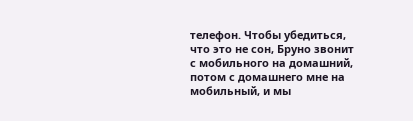телефон. Чтобы убедиться, что это не сон, Бруно звонит с мобильного на домашний, потом с домашнего мне на мобильный, и мы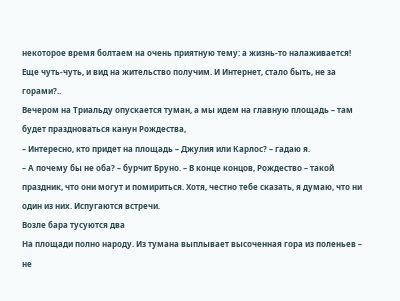некоторое время болтаем на очень приятную тему: а жизнь-то налаживается! Еще чуть-чуть, и вид на жительство получим. И Интернет, стало быть, не за горами?..
Вечером на Триальду опускается туман, а мы идем на главную площадь – там будет праздноваться канун Рождества,
– Интересно, кто придет на площадь – Джулия или Карлос? – гадаю я.
– А почему бы не оба? – бурчит Бруно. – В конце концов, Рождество – такой праздник, что они могут и помириться. Хотя, честно тебе сказать, я думаю, что ни один из них. Испугаются встречи.
Возле бара тусуются два
На площади полно народу. Из тумана выплывает высоченная гора из поленьев – не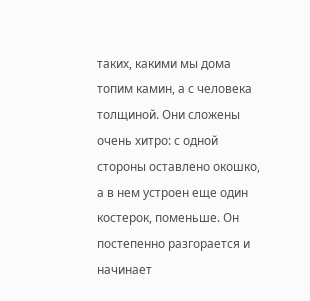таких, какими мы дома топим камин, а с человека толщиной. Они сложены очень хитро: с одной стороны оставлено окошко, а в нем устроен еще один костерок, поменьше. Он постепенно разгорается и начинает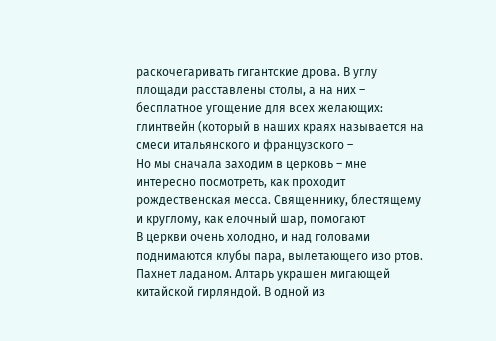раскочегаривать гигантские дрова. В углу площади расставлены столы, а на них – бесплатное угощение для всех желающих: глинтвейн (который в наших краях называется на смеси итальянского и французского –
Но мы сначала заходим в церковь – мне интересно посмотреть, как проходит рождественская месса. Священнику, блестящему и круглому, как елочный шар, помогают
В церкви очень холодно, и над головами поднимаются клубы пара, вылетающего изо ртов. Пахнет ладаном. Алтарь украшен мигающей китайской гирляндой. В одной из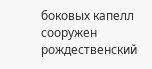боковых капелл сооружен рождественский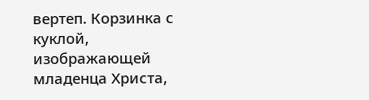вертеп. Корзинка с куклой, изображающей младенца Христа,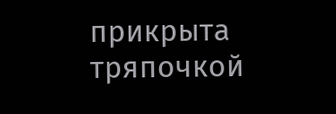прикрыта тряпочкой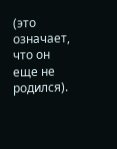(это означает, что он еще не родился).